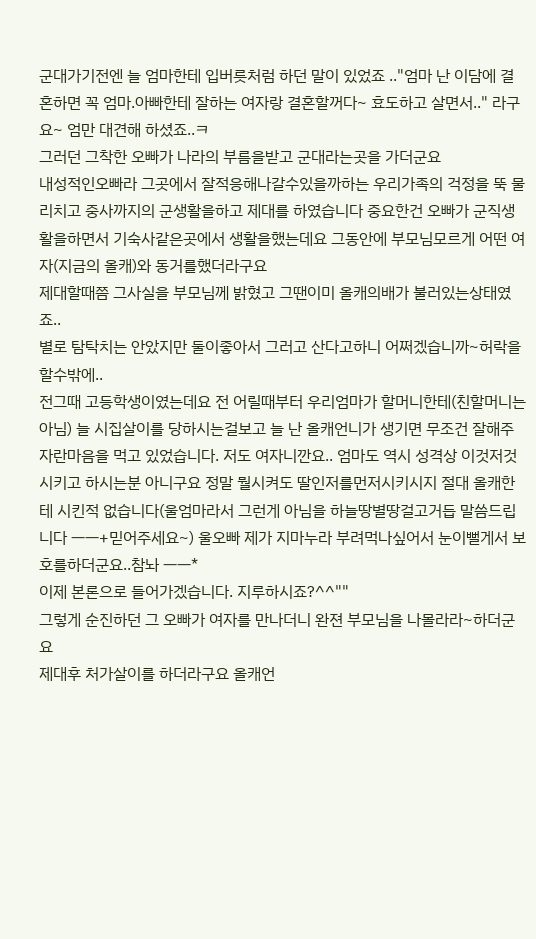군대가기전엔 늘 엄마한테 입버릇처럼 하던 말이 있었죠 .."엄마 난 이담에 결혼하면 꼭 엄마.아빠한테 잘하는 여자랑 결혼할꺼다~ 효도하고 살면서.." 라구요~ 엄만 대견해 하셨죠..ㅋ
그러던 그착한 오빠가 나라의 부름을받고 군대라는곳을 가더군요
내성적인오빠라 그곳에서 잘적응해나갈수있을까하는 우리가족의 걱정을 뚝 물리치고 중사까지의 군생활을하고 제대를 하였습니다 중요한건 오빠가 군직생활을하면서 기숙사같은곳에서 생활을했는데요 그동안에 부모님모르게 어떤 여자(지금의 올캐)와 동거를했더라구요
제대할때쯤 그사실을 부모님께 밝혔고 그땐이미 올캐의배가 불러있는상태였죠..
별로 탐탁치는 안았지만 둘이좋아서 그러고 산다고하니 어쩌겠습니까~허락을 할수밖에..
전그때 고등학생이였는데요 전 어릴때부터 우리엄마가 할머니한테(친할머니는아님) 늘 시집살이를 당하시는걸보고 늘 난 올캐언니가 생기면 무조건 잘해주자란마음을 먹고 있었습니다. 저도 여자니깐요.. 엄마도 역시 성격상 이것저것시키고 하시는분 아니구요 정말 뭘시켜도 딸인저를먼저시키시지 절대 올캐한테 시킨적 없습니다(울엄마라서 그런게 아님을 하늘땅별땅걸고거듭 말씀드립니다 ㅡㅡ+믿어주세요~) 울오빠 제가 지마누라 부려먹나싶어서 눈이뻘게서 보호를하더군요..참놔 ㅡㅡ*
이제 본론으로 들어가겠습니다. 지루하시죠?^^""
그렇게 순진하던 그 오빠가 여자를 만나더니 완젼 부모님을 나몰라라~하더군요
제대후 처가살이를 하더라구요 올캐언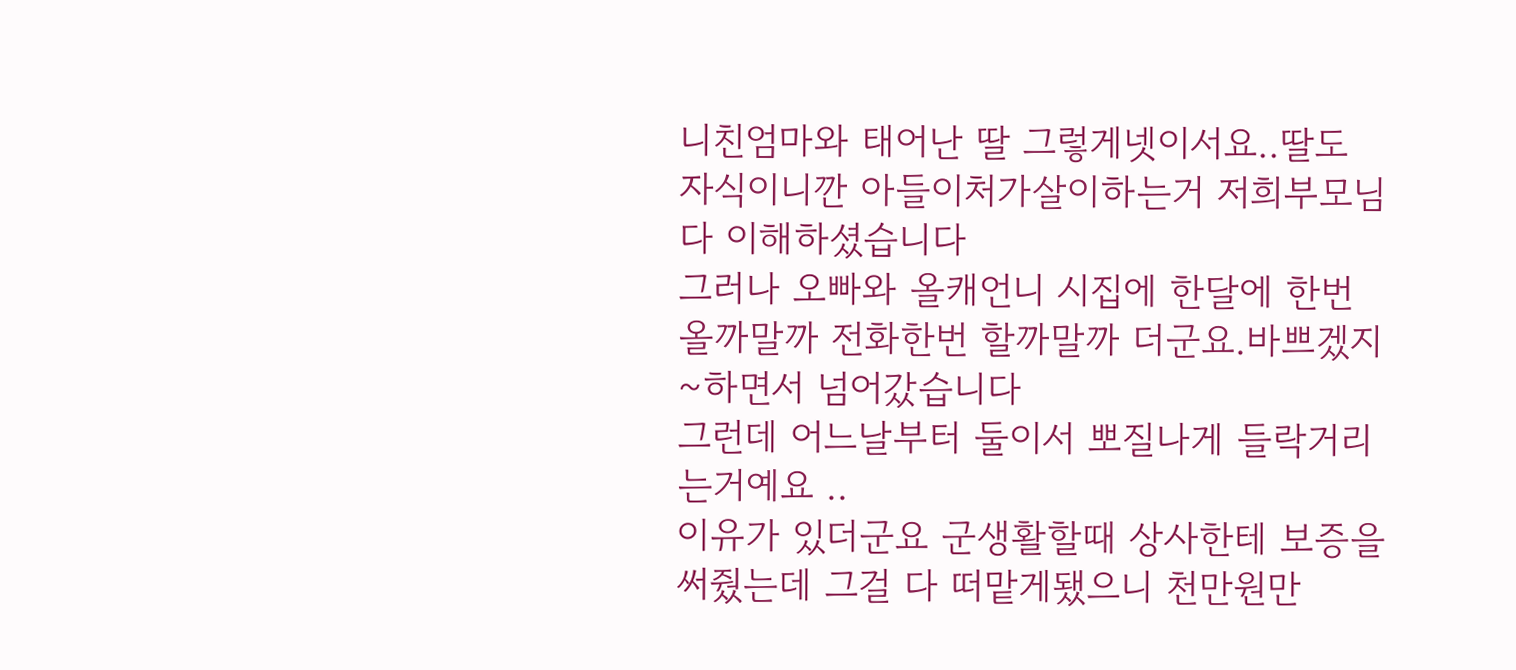니친엄마와 태어난 딸 그렇게넷이서요..딸도 자식이니깐 아들이처가살이하는거 저희부모님 다 이해하셨습니다
그러나 오빠와 올캐언니 시집에 한달에 한번 올까말까 전화한번 할까말까 더군요.바쁘겠지~하면서 넘어갔습니다
그런데 어느날부터 둘이서 뽀질나게 들락거리는거예요 ..
이유가 있더군요 군생활할때 상사한테 보증을 써줬는데 그걸 다 떠맡게됐으니 천만원만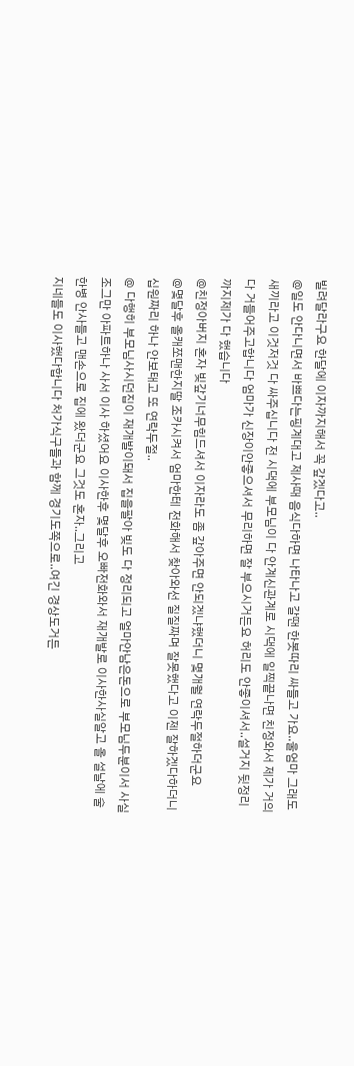빌려달라구요 한달에 이자까지해서 꼭 갚겠다고..
@일도 안다니면서 바쁘다는핑계대고 제사때 음식다하면 나타나고 갈땐 한봇따리 싸들고 가요..울엄마 그래도 새끼라고 이것저것 다 싸주십니다 전 시댁에 부모님이 다 안계신관계로 시댁에 일찍끝나면 친정와서 제가 거의 다 거들어주고합니다 엄마가 신장이안좋으셔서 무리하면 잘 부으시거든요 허리도 안좋이셔서..설거지 뒷정리까지제가 다 했습니다
@친정아버지 혼자 빚갚기너무힘드셔서 이자라도 좀 갚아주면 안되겠냐했더니 몇개월 연락두절하더군요
@몇달후 올캐쪼맨한지딸 조카시켜서 엄마한테 전화해서 찾아와선 질질짜며 잘못했다고 이젠 잘하겠다하더니 십원짜리 하나 안보태고 또 연락두절..
@ 다행히 부모님사시던집이 재개발이돼서 집을팔아 빚도 다 정리되고 얼마안남은돈으로 부모님두분이서 사실 조그만 아파트하나 사서 이사 하셨어요 이사한후 몇달후 오빠전화와서 재개발로 이사한사실알고 올 설날에 술한병 안사들고 맨손으로 집에 왔더군요 그것도 혼자..그리고
지네들도 이사했다합니다 처가식구들과 함께 경기도쪽으로..여긴 경상도거든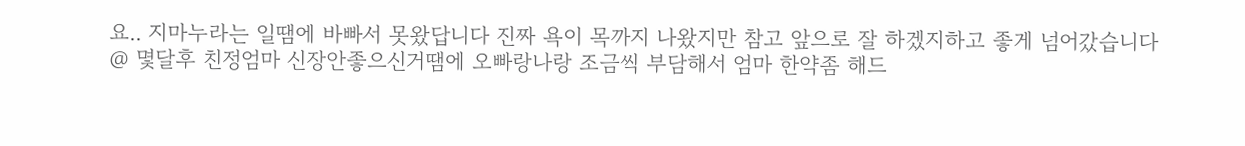요.. 지마누라는 일땜에 바빠서 못왔답니다 진짜 욕이 목까지 나왔지만 참고 앞으로 잘 하겠지하고 좋게 넘어갔습니다
@ 몇달후 친정엄마 신장안좋으신거땜에 오빠랑나랑 조금씩 부담해서 엄마 한약좀 해드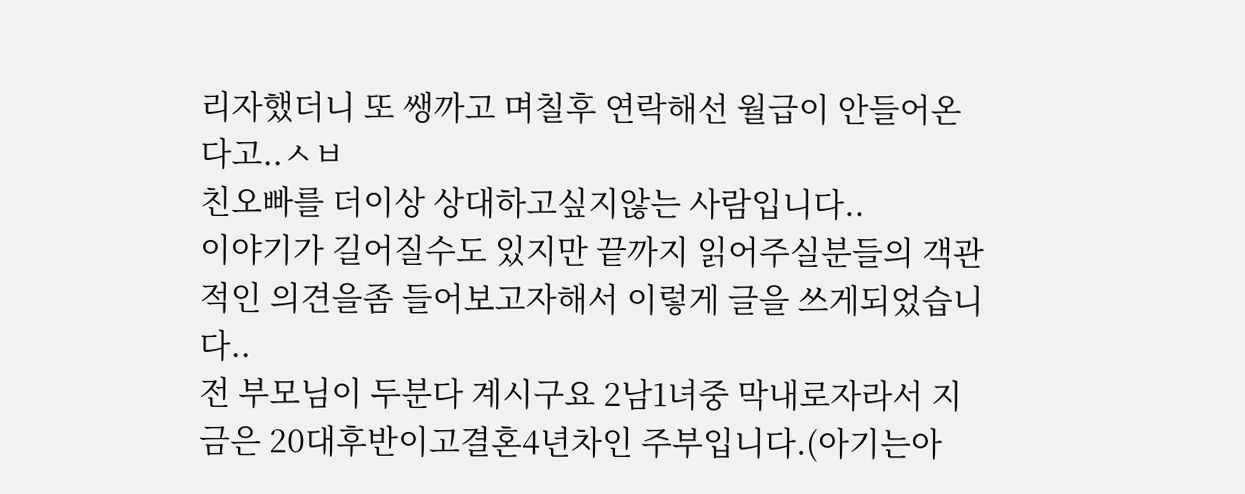리자했더니 또 쌩까고 며칠후 연락해선 월급이 안들어온다고..ㅅㅂ
친오빠를 더이상 상대하고싶지않는 사람입니다..
이야기가 길어질수도 있지만 끝까지 읽어주실분들의 객관적인 의견을좀 들어보고자해서 이렇게 글을 쓰게되었습니다..
전 부모님이 두분다 계시구요 2남1녀중 막내로자라서 지금은 20대후반이고결혼4년차인 주부입니다.(아기는아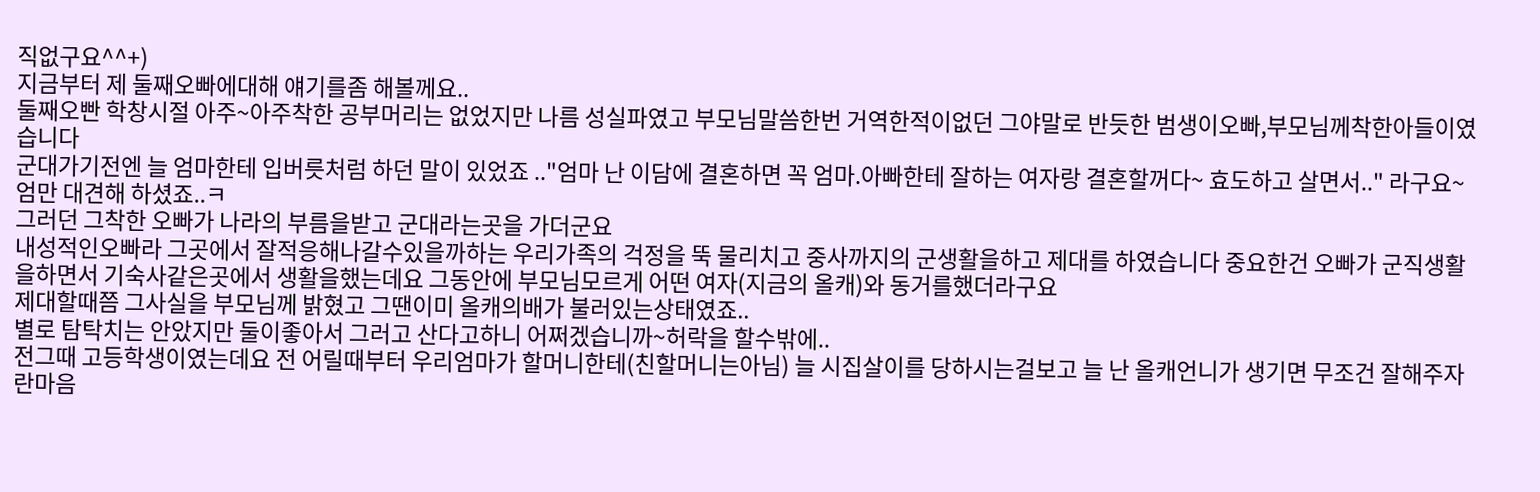직없구요^^+)
지금부터 제 둘째오빠에대해 얘기를좀 해볼께요..
둘째오빤 학창시절 아주~아주착한 공부머리는 없었지만 나름 성실파였고 부모님말씀한번 거역한적이없던 그야말로 반듯한 범생이오빠,부모님께착한아들이였습니다
군대가기전엔 늘 엄마한테 입버릇처럼 하던 말이 있었죠 .."엄마 난 이담에 결혼하면 꼭 엄마.아빠한테 잘하는 여자랑 결혼할꺼다~ 효도하고 살면서.." 라구요~ 엄만 대견해 하셨죠..ㅋ
그러던 그착한 오빠가 나라의 부름을받고 군대라는곳을 가더군요
내성적인오빠라 그곳에서 잘적응해나갈수있을까하는 우리가족의 걱정을 뚝 물리치고 중사까지의 군생활을하고 제대를 하였습니다 중요한건 오빠가 군직생활을하면서 기숙사같은곳에서 생활을했는데요 그동안에 부모님모르게 어떤 여자(지금의 올캐)와 동거를했더라구요
제대할때쯤 그사실을 부모님께 밝혔고 그땐이미 올캐의배가 불러있는상태였죠..
별로 탐탁치는 안았지만 둘이좋아서 그러고 산다고하니 어쩌겠습니까~허락을 할수밖에..
전그때 고등학생이였는데요 전 어릴때부터 우리엄마가 할머니한테(친할머니는아님) 늘 시집살이를 당하시는걸보고 늘 난 올캐언니가 생기면 무조건 잘해주자란마음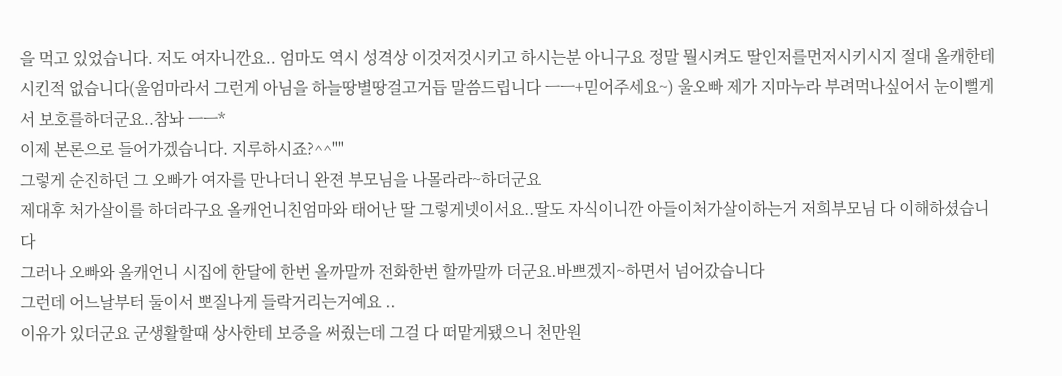을 먹고 있었습니다. 저도 여자니깐요.. 엄마도 역시 성격상 이것저것시키고 하시는분 아니구요 정말 뭘시켜도 딸인저를먼저시키시지 절대 올캐한테 시킨적 없습니다(울엄마라서 그런게 아님을 하늘땅별땅걸고거듭 말씀드립니다 ㅡㅡ+믿어주세요~) 울오빠 제가 지마누라 부려먹나싶어서 눈이뻘게서 보호를하더군요..참놔 ㅡㅡ*
이제 본론으로 들어가겠습니다. 지루하시죠?^^""
그렇게 순진하던 그 오빠가 여자를 만나더니 완젼 부모님을 나몰라라~하더군요
제대후 처가살이를 하더라구요 올캐언니친엄마와 태어난 딸 그렇게넷이서요..딸도 자식이니깐 아들이처가살이하는거 저희부모님 다 이해하셨습니다
그러나 오빠와 올캐언니 시집에 한달에 한번 올까말까 전화한번 할까말까 더군요.바쁘겠지~하면서 넘어갔습니다
그런데 어느날부터 둘이서 뽀질나게 들락거리는거예요 ..
이유가 있더군요 군생활할때 상사한테 보증을 써줬는데 그걸 다 떠맡게됐으니 천만원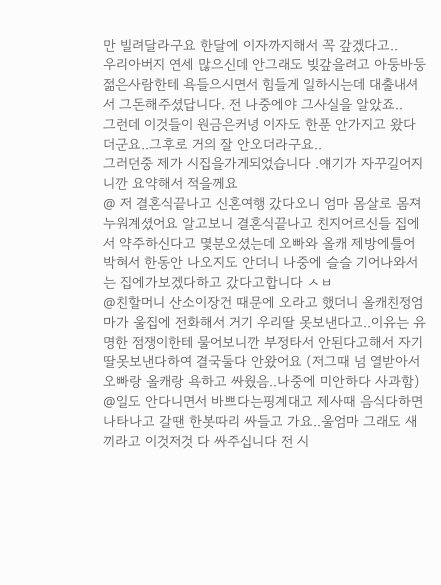만 빌려달라구요 한달에 이자까지해서 꼭 갚겠다고..
우리아버지 연세 많으신데 안그래도 빚갚을려고 아둥바둥 젊은사람한테 욕들으시면서 힘들게 일하시는데 대출내셔서 그돈해주셨답니다. 전 나중에야 그사실을 알았죠..
그런데 이것들이 원금은커녕 이자도 한푼 안가지고 왔다더군요..그후로 거의 잘 안오더라구요..
그러던중 제가 시집을가게되었습니다 .얘기가 자꾸길어지니깐 요약해서 적을께요
@ 저 결혼식끝나고 신혼여행 갔다오니 엄마 몸살로 몸져 누워계셨어요 알고보니 결혼식끝나고 친지어르신들 집에서 약주하신다고 몇분오셨는데 오빠와 올캐 제방에틀어박혀서 한동안 나오지도 안더니 나중에 슬슬 기어나와서는 집에가보겠다하고 갔다고합니다 ㅅㅂ
@친할머니 산소이장건 때문에 오라고 했더니 올캐친정엄마가 울집에 전화해서 거기 우리딸 못보낸다고..이유는 유명한 점쟁이한테 물어보니깐 부정타서 안된다고해서 자기딸못보낸다하여 결국둘다 안왔어요 (저그때 넘 열받아서 오빠랑 올캐랑 욕하고 싸웠음..나중에 미안하다 사과함)
@일도 안다니면서 바쁘다는핑계대고 제사때 음식다하면 나타나고 갈땐 한봇따리 싸들고 가요..울엄마 그래도 새끼라고 이것저것 다 싸주십니다 전 시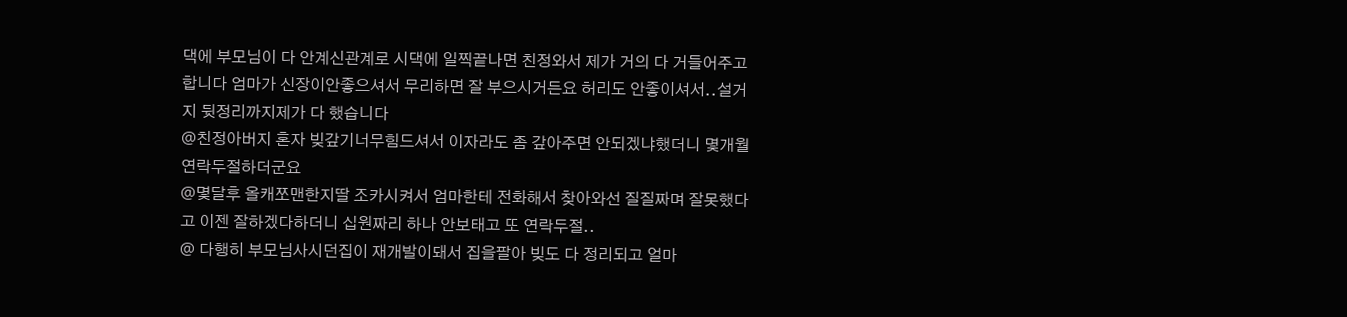댁에 부모님이 다 안계신관계로 시댁에 일찍끝나면 친정와서 제가 거의 다 거들어주고합니다 엄마가 신장이안좋으셔서 무리하면 잘 부으시거든요 허리도 안좋이셔서..설거지 뒷정리까지제가 다 했습니다
@친정아버지 혼자 빚갚기너무힘드셔서 이자라도 좀 갚아주면 안되겠냐했더니 몇개월 연락두절하더군요
@몇달후 올캐쪼맨한지딸 조카시켜서 엄마한테 전화해서 찾아와선 질질짜며 잘못했다고 이젠 잘하겠다하더니 십원짜리 하나 안보태고 또 연락두절..
@ 다행히 부모님사시던집이 재개발이돼서 집을팔아 빚도 다 정리되고 얼마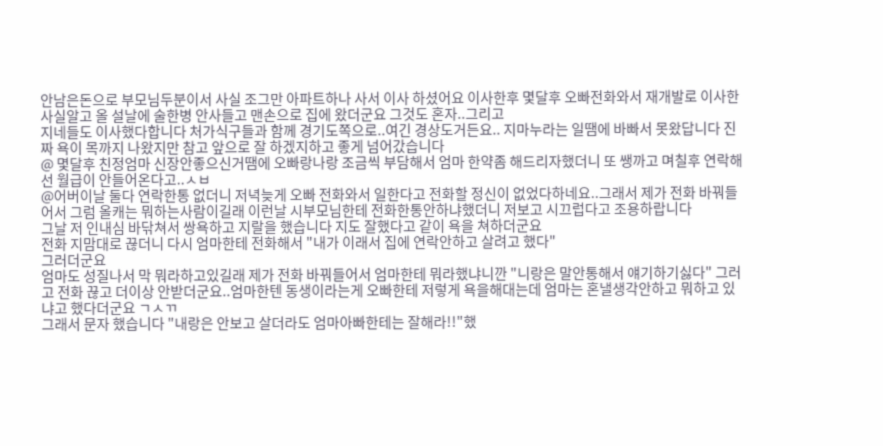안남은돈으로 부모님두분이서 사실 조그만 아파트하나 사서 이사 하셨어요 이사한후 몇달후 오빠전화와서 재개발로 이사한사실알고 올 설날에 술한병 안사들고 맨손으로 집에 왔더군요 그것도 혼자..그리고
지네들도 이사했다합니다 처가식구들과 함께 경기도쪽으로..여긴 경상도거든요.. 지마누라는 일땜에 바빠서 못왔답니다 진짜 욕이 목까지 나왔지만 참고 앞으로 잘 하겠지하고 좋게 넘어갔습니다
@ 몇달후 친정엄마 신장안좋으신거땜에 오빠랑나랑 조금씩 부담해서 엄마 한약좀 해드리자했더니 또 쌩까고 며칠후 연락해선 월급이 안들어온다고..ㅅㅂ
@어버이날 둘다 연락한통 없더니 저녁늦게 오빠 전화와서 일한다고 전화할 정신이 없었다하네요..그래서 제가 전화 바꿔들어서 그럼 올캐는 뭐하는사람이길래 이런날 시부모님한테 전화한통안하냐했더니 저보고 시끄럽다고 조용하랍니다
그날 저 인내심 바닦쳐서 쌍욕하고 지랄을 했습니다 지도 잘했다고 같이 욕을 쳐하더군요
전화 지맘대로 끊더니 다시 엄마한테 전화해서 "내가 이래서 집에 연락안하고 살려고 했다"
그러더군요
엄마도 성질나서 막 뭐라하고있길래 제가 전화 바꿔들어서 엄마한테 뭐라했냐니깐 "니랑은 말안통해서 얘기하기싫다" 그러고 전화 끊고 더이상 안받더군요..엄마한텐 동생이라는게 오빠한테 저렇게 욕을해대는데 엄마는 혼낼생각안하고 뭐하고 있냐고 했다더군요 ㄱㅅㄲ
그래서 문자 했습니다 "내랑은 안보고 살더라도 엄마아빠한테는 잘해라!!"했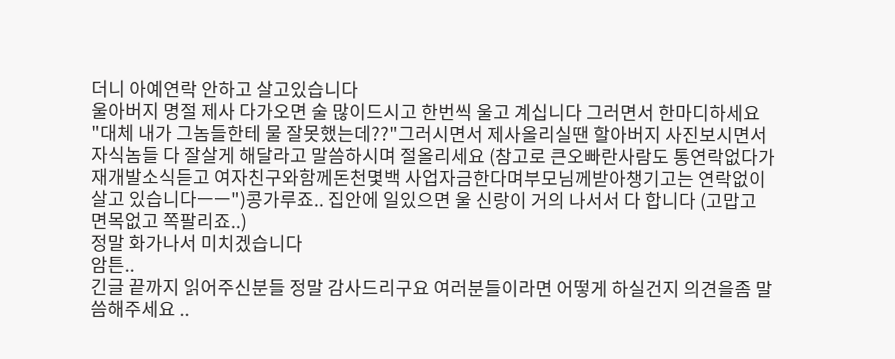더니 아예연락 안하고 살고있습니다
울아버지 명절 제사 다가오면 술 많이드시고 한번씩 울고 계십니다 그러면서 한마디하세요
"대체 내가 그놈들한테 물 잘못했는데??"그러시면서 제사올리실땐 할아버지 사진보시면서 자식놈들 다 잘살게 해달라고 말씀하시며 절올리세요 (참고로 큰오빠란사람도 통연락없다가 재개발소식듣고 여자친구와함께돈천몇백 사업자금한다며부모님께받아챙기고는 연락없이살고 있습니다ㅡㅡ")콩가루죠.. 집안에 일있으면 울 신랑이 거의 나서서 다 합니다 (고맙고 면목없고 쪽팔리죠..)
정말 화가나서 미치겠습니다
암튼..
긴글 끝까지 읽어주신분들 정말 감사드리구요 여러분들이라면 어떻게 하실건지 의견을좀 말씀해주세요 ..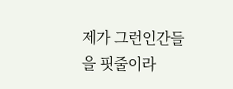제가 그런인간들을 핏줄이라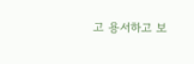고 용서하고 보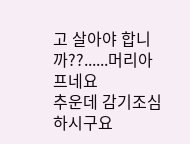고 살아야 합니까??......머리아프네요
추운데 감기조심하시구요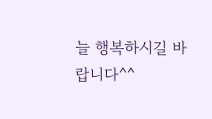늘 행복하시길 바랍니다^^